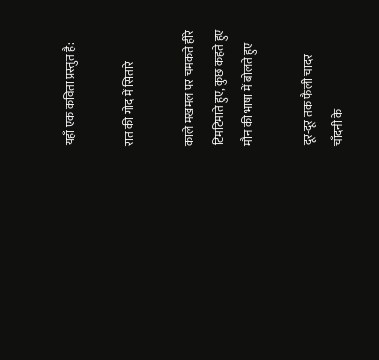यहाँ एक कविता प्रस्तुत है:

रात की गोद में सितारे

काले मखमल पर चमकते हीरे
टिमटिमाते हुए, कुछ कहते हुए
मौन की भाषा में बोलते हुए

दूर-दूर तक फैली चादर
चाँदनी के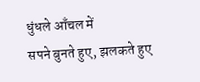धुंधले आँचल में
सपने बुनते हुए, झलकते हुए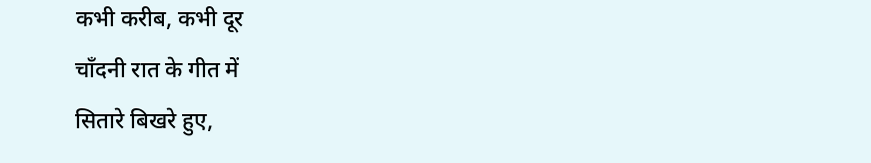कभी करीब, कभी दूर
चाँदनी रात के गीत में
सितारे बिखरे हुए,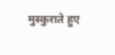मुस्कुराते हुए